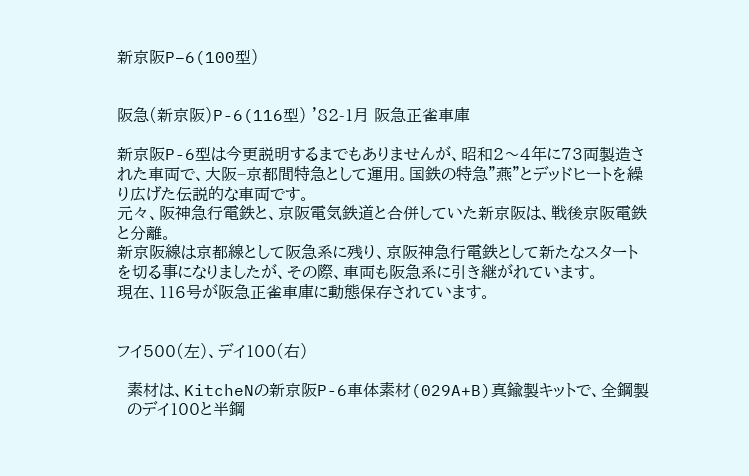新京阪P−6(100型)


阪急(新京阪)P-6(116型) '82-1月 阪急正雀車庫

新京阪P-6型は今更説明するまでもありませんが、昭和2〜4年に73両製造された車両で、大阪−京都間特急として運用。国鉄の特急”燕”とデッドヒートを繰り広げた伝説的な車両です。
元々、阪神急行電鉄と、京阪電気鉄道と合併していた新京阪は、戦後京阪電鉄と分離。
新京阪線は京都線として阪急系に残り、京阪神急行電鉄として新たなスタートを切る事になりましたが、その際、車両も阪急系に引き継がれています。
現在、116号が阪急正雀車庫に動態保存されています。


フイ500(左)、デイ100(右)

  素材は、KitcheNの新京阪P-6車体素材(029A+B)真鍮製キットで、全鋼製
  のデイ100と半鋼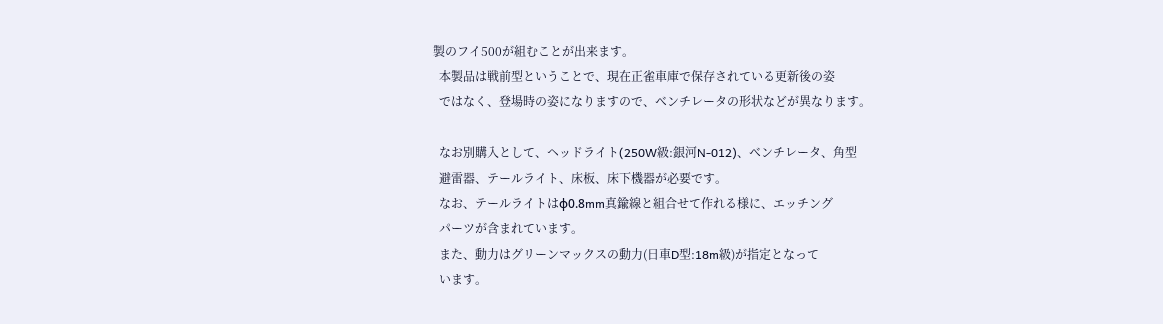製のフイ500が組むことが出来ます。
  本製品は戦前型ということで、現在正雀車庫で保存されている更新後の姿
  ではなく、登場時の姿になりますので、ベンチレータの形状などが異なります。

  なお別購入として、ヘッドライト(250W級:銀河N-012)、ベンチレータ、角型
  避雷器、テールライト、床板、床下機器が必要です。
  なお、テールライトはφ0.8mm真鍮線と組合せて作れる様に、エッチング
  パーツが含まれています。
  また、動力はグリーンマックスの動力(日車D型:18m級)が指定となって
  います。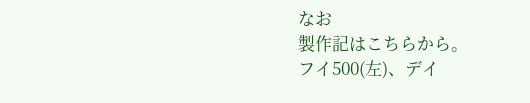なお
製作記はこちらから。
フイ500(左)、デイ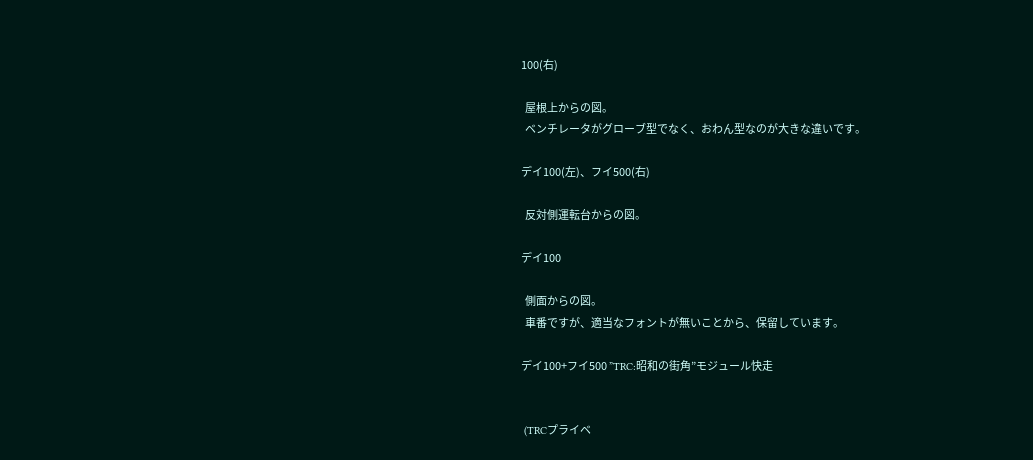100(右)

  屋根上からの図。
  ベンチレータがグローブ型でなく、おわん型なのが大きな違いです。

デイ100(左)、フイ500(右)

  反対側運転台からの図。

デイ100

  側面からの図。
  車番ですが、適当なフォントが無いことから、保留しています。

デイ100+フイ500 ”TRC:昭和の街角”モジュール快走


 (TRCプライベ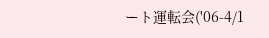ート運転会('06-4/1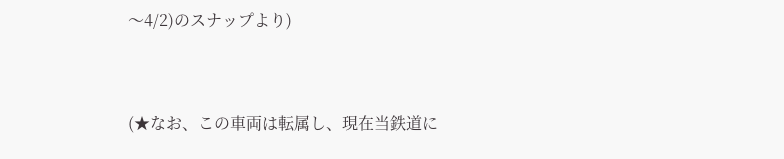〜4/2)のスナップより)


(★なお、この車両は転属し、現在当鉄道に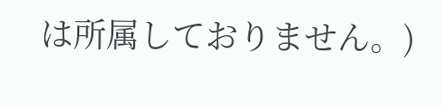は所属しておりません。)